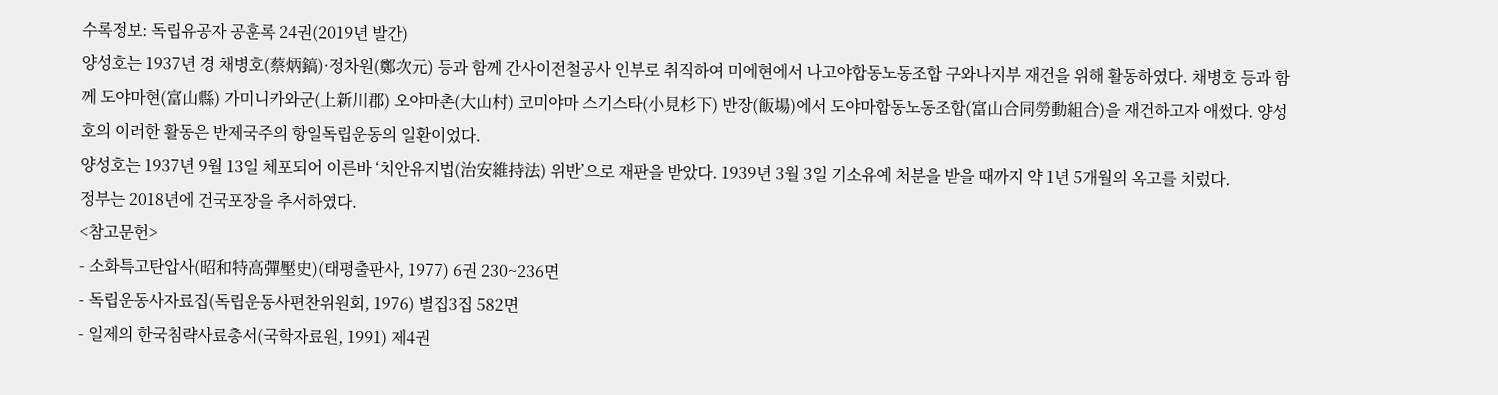수록정보: 독립유공자 공훈록 24권(2019년 발간)
양성호는 1937년 경 채병호(蔡炳鎬)·정차원(鄭次元) 등과 함께 간사이전철공사 인부로 취직하여 미에현에서 나고야합동노동조합 구와나지부 재건을 위해 활동하였다. 채병호 등과 함께 도야마현(富山縣) 가미니카와군(上新川郡) 오야마촌(大山村) 코미야마 스기스타(小見杉下) 반장(飯場)에서 도야마합동노동조합(富山合同勞動組合)을 재건하고자 애썼다. 양성호의 이러한 활동은 반제국주의 항일독립운동의 일환이었다.
양성호는 1937년 9월 13일 체포되어 이른바 ‘치안유지법(治安維持法) 위반’으로 재판을 받았다. 1939년 3월 3일 기소유예 처분을 받을 때까지 약 1년 5개월의 옥고를 치렀다.
정부는 2018년에 건국포장을 추서하였다.
<참고문헌>
- 소화특고탄압사(昭和特高彈壓史)(태평출판사, 1977) 6권 230~236면
- 독립운동사자료집(독립운동사편찬위원회, 1976) 별집3집 582면
- 일제의 한국침략사료총서(국학자료원, 1991) 제4권